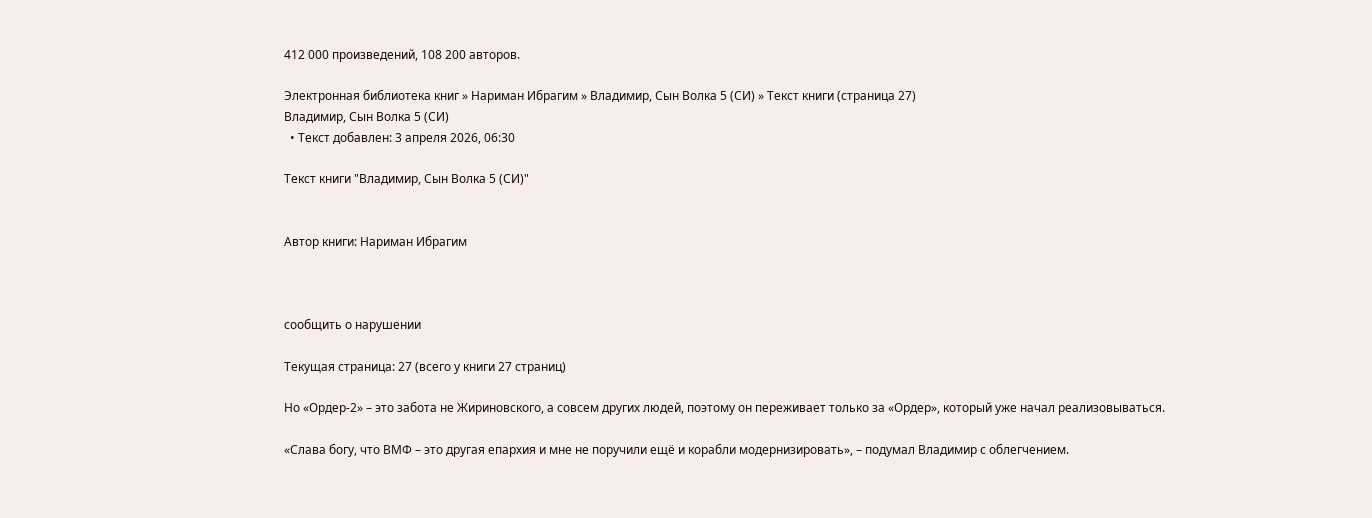412 000 произведений, 108 200 авторов.

Электронная библиотека книг » Нариман Ибрагим » Владимир, Сын Волка 5 (СИ) » Текст книги (страница 27)
Владимир, Сын Волка 5 (СИ)
  • Текст добавлен: 3 апреля 2026, 06:30

Текст книги "Владимир, Сын Волка 5 (СИ)"


Автор книги: Нариман Ибрагим



сообщить о нарушении

Текущая страница: 27 (всего у книги 27 страниц)

Но «Ордер-2» – это забота не Жириновского, а совсем других людей, поэтому он переживает только за «Ордер», который уже начал реализовываться.

«Слава богу, что ВМФ – это другая епархия и мне не поручили ещё и корабли модернизировать», – подумал Владимир с облегчением.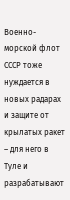Военно-морской флот СССР тоже нуждается в новых радарах и защите от крылатых ракет – для него в Туле и разрабатывают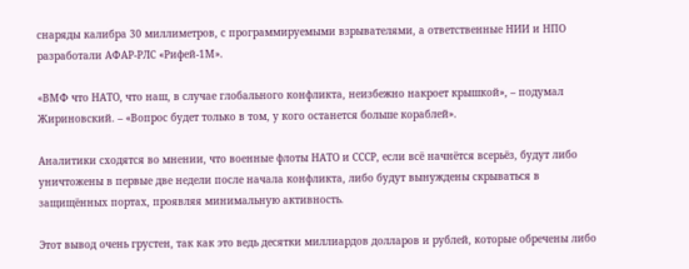снаряды калибра 30 миллиметров, с программируемыми взрывателями, а ответственные НИИ и НПО разработали АФАР-РЛС «Рифей-1М».

«ВМФ что НАТО, что наш, в случае глобального конфликта, неизбежно накроет крышкой», – подумал Жириновский. – «Вопрос будет только в том, у кого останется больше кораблей».

Аналитики сходятся во мнении, что военные флоты НАТО и СССР, если всё начнётся всерьёз, будут либо уничтожены в первые две недели после начала конфликта, либо будут вынуждены скрываться в защищённых портах, проявляя минимальную активность.

Этот вывод очень грустен, так как это ведь десятки миллиардов долларов и рублей, которые обречены либо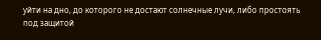уйти на дно, до которого не достают солнечные лучи, либо простоять под защитой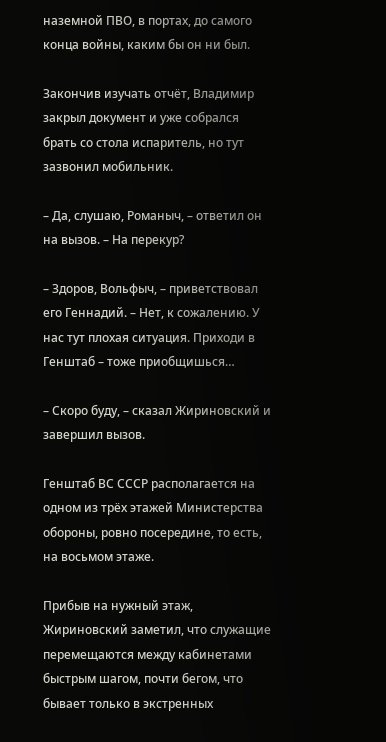наземной ПВО, в портах, до самого конца войны, каким бы он ни был.

Закончив изучать отчёт, Владимир закрыл документ и уже собрался брать со стола испаритель, но тут зазвонил мобильник.

– Да, слушаю, Романыч, – ответил он на вызов. – На перекур?

– Здоров, Вольфыч, – приветствовал его Геннадий. – Нет, к сожалению. У нас тут плохая ситуация. Приходи в Генштаб – тоже приобщишься…

– Скоро буду, – сказал Жириновский и завершил вызов.

Генштаб ВС СССР располагается на одном из трёх этажей Министерства обороны, ровно посередине, то есть, на восьмом этаже.

Прибыв на нужный этаж, Жириновский заметил, что служащие перемещаются между кабинетами быстрым шагом, почти бегом, что бывает только в экстренных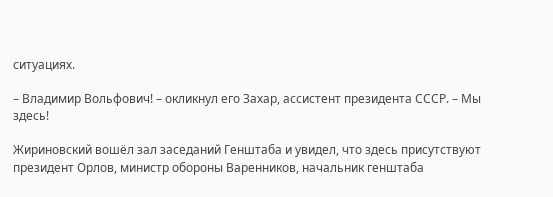ситуациях.

– Владимир Вольфович! – окликнул его Захар, ассистент президента СССР. – Мы здесь!

Жириновский вошёл зал заседаний Генштаба и увидел, что здесь присутствуют президент Орлов, министр обороны Варенников, начальник генштаба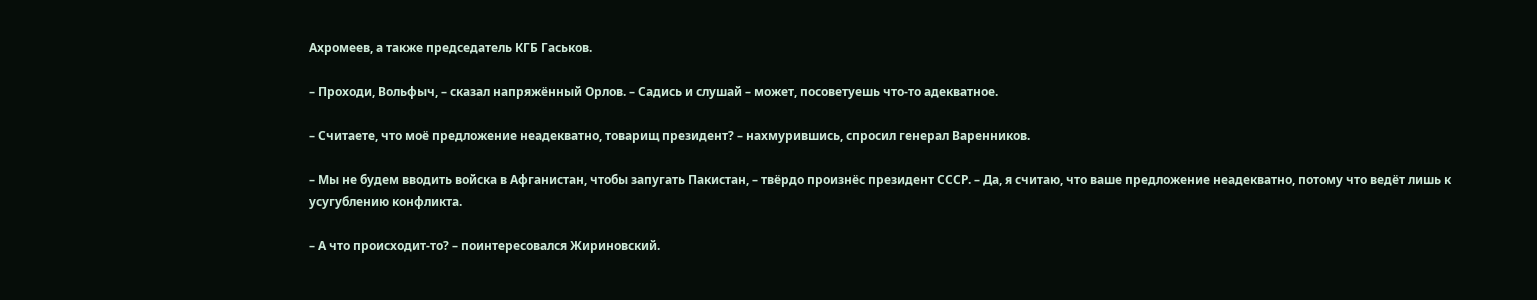Ахромеев, а также председатель КГБ Гаськов.

– Проходи, Вольфыч, – сказал напряжённый Орлов. – Садись и слушай – может, посоветуешь что-то адекватное.

– Считаете, что моё предложение неадекватно, товарищ президент? – нахмурившись, спросил генерал Варенников.

– Мы не будем вводить войска в Афганистан, чтобы запугать Пакистан, – твёрдо произнёс президент СССР. – Да, я считаю, что ваше предложение неадекватно, потому что ведёт лишь к усугублению конфликта.

– А что происходит-то? – поинтересовался Жириновский.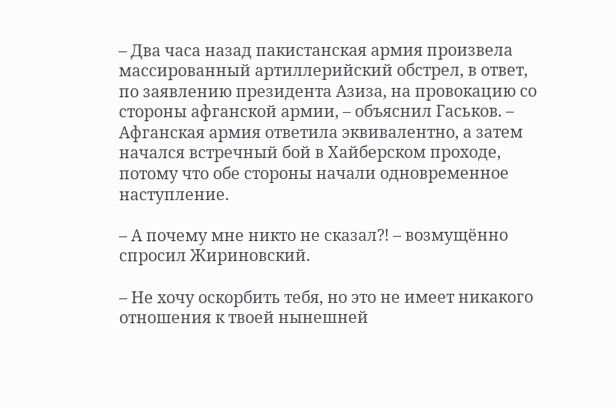– Два часа назад пакистанская армия произвела массированный артиллерийский обстрел, в ответ, по заявлению президента Азиза, на провокацию со стороны афганской армии, – объяснил Гаськов. – Афганская армия ответила эквивалентно, а затем начался встречный бой в Хайберском проходе, потому что обе стороны начали одновременное наступление.

– А почему мне никто не сказал⁈ – возмущённо спросил Жириновский.

– Не хочу оскорбить тебя, но это не имеет никакого отношения к твоей нынешней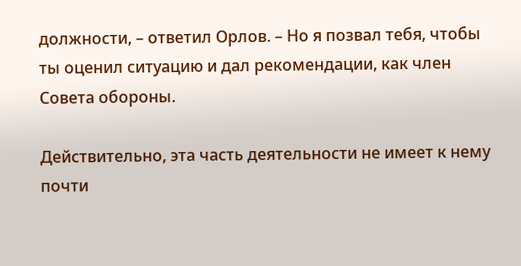должности, – ответил Орлов. – Но я позвал тебя, чтобы ты оценил ситуацию и дал рекомендации, как член Совета обороны.

Действительно, эта часть деятельности не имеет к нему почти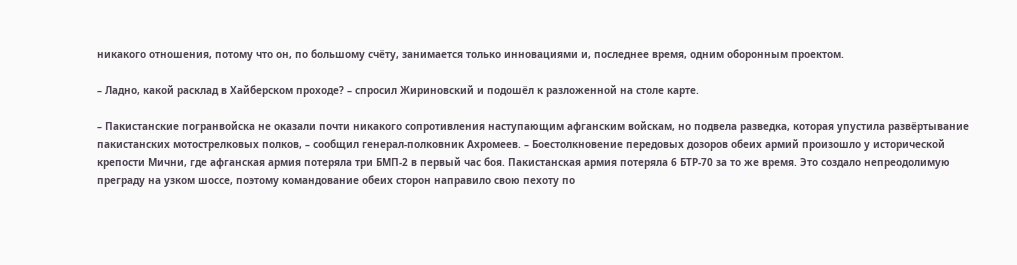никакого отношения, потому что он, по большому счёту, занимается только инновациями и, последнее время, одним оборонным проектом.

– Ладно, какой расклад в Хайберском проходе? – спросил Жириновский и подошёл к разложенной на столе карте.

– Пакистанские погранвойска не оказали почти никакого сопротивления наступающим афганским войскам, но подвела разведка, которая упустила развёртывание пакистанских мотострелковых полков, – сообщил генерал-полковник Ахромеев. – Боестолкновение передовых дозоров обеих армий произошло у исторической крепости Мични, где афганская армия потеряла три БМП-2 в первый час боя. Пакистанская армия потеряла 6 БТР-70 за то же время. Это создало непреодолимую преграду на узком шоссе, поэтому командование обеих сторон направило свою пехоту по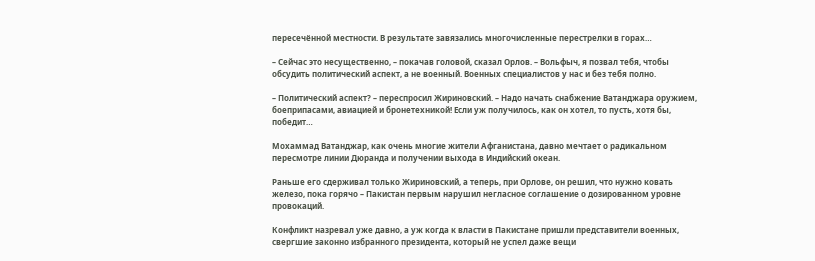пересечённой местности. В результате завязались многочисленные перестрелки в горах…

– Сейчас это несущественно, – покачав головой, сказал Орлов. – Вольфыч, я позвал тебя, чтобы обсудить политический аспект, а не военный. Военных специалистов у нас и без тебя полно.

– Политический аспект? – переспросил Жириновский. – Надо начать снабжение Ватанджара оружием, боеприпасами, авиацией и бронетехникой! Если уж получилось, как он хотел, то пусть, хотя бы, победит…

Мохаммад Ватанджар, как очень многие жители Афганистана, давно мечтает о радикальном пересмотре линии Дюранда и получении выхода в Индийский океан.

Раньше его сдерживал только Жириновский, а теперь, при Орлове, он решил, что нужно ковать железо, пока горячо – Пакистан первым нарушил негласное соглашение о дозированном уровне провокаций.

Конфликт назревал уже давно, а уж когда к власти в Пакистане пришли представители военных, свергшие законно избранного президента, который не успел даже вещи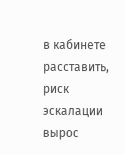в кабинете расставить, риск эскалации вырос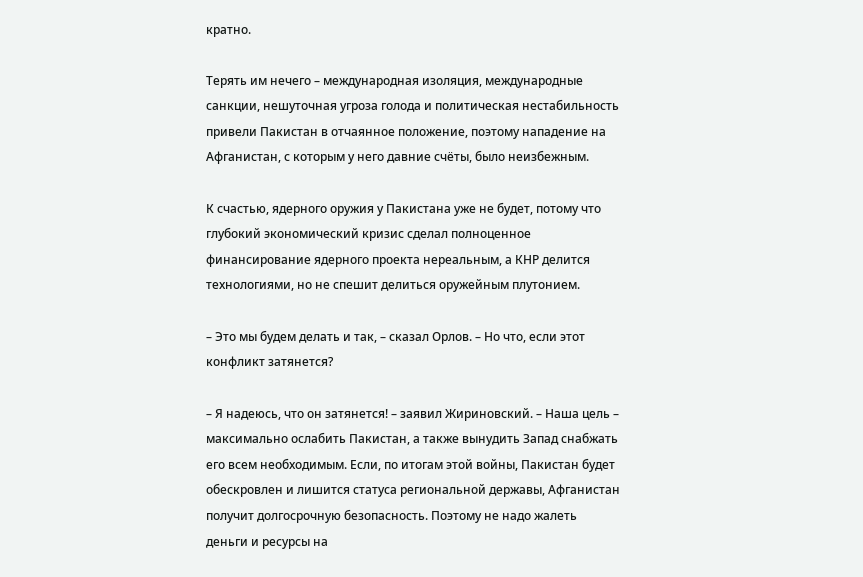кратно.

Терять им нечего – международная изоляция, международные санкции, нешуточная угроза голода и политическая нестабильность привели Пакистан в отчаянное положение, поэтому нападение на Афганистан, с которым у него давние счёты, было неизбежным.

К счастью, ядерного оружия у Пакистана уже не будет, потому что глубокий экономический кризис сделал полноценное финансирование ядерного проекта нереальным, а КНР делится технологиями, но не спешит делиться оружейным плутонием.

– Это мы будем делать и так, – сказал Орлов. – Но что, если этот конфликт затянется?

– Я надеюсь, что он затянется! – заявил Жириновский. – Наша цель – максимально ослабить Пакистан, а также вынудить Запад снабжать его всем необходимым. Если, по итогам этой войны, Пакистан будет обескровлен и лишится статуса региональной державы, Афганистан получит долгосрочную безопасность. Поэтому не надо жалеть деньги и ресурсы на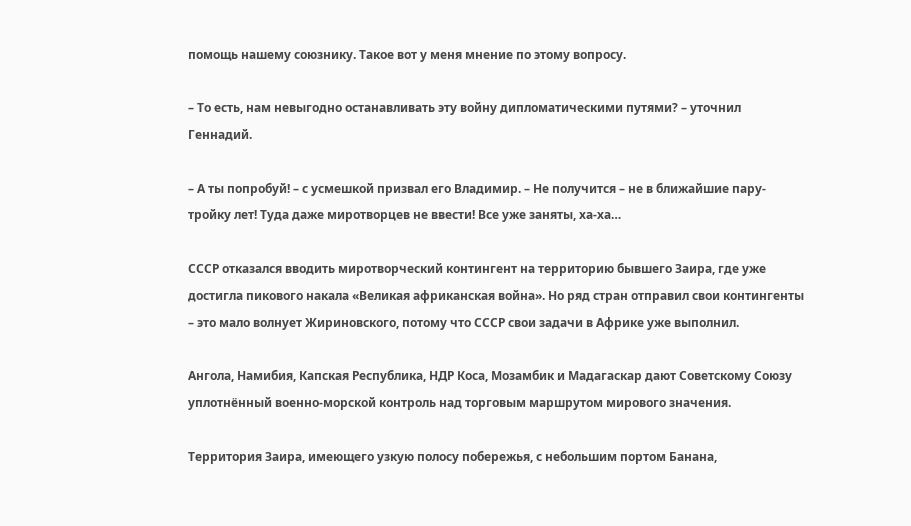помощь нашему союзнику. Такое вот у меня мнение по этому вопросу.

– То есть, нам невыгодно останавливать эту войну дипломатическими путями? – уточнил Геннадий.

– А ты попробуй! – с усмешкой призвал его Владимир. – Не получится – не в ближайшие пару-тройку лет! Туда даже миротворцев не ввести! Все уже заняты, ха-ха…

СССР отказался вводить миротворческий контингент на территорию бывшего Заира, где уже достигла пикового накала «Великая африканская война». Но ряд стран отправил свои контингенты – это мало волнует Жириновского, потому что СССР свои задачи в Африке уже выполнил.

Ангола, Намибия, Капская Республика, НДР Коса, Мозамбик и Мадагаскар дают Советскому Союзу уплотнённый военно-морской контроль над торговым маршрутом мирового значения.

Территория Заира, имеющего узкую полосу побережья, с небольшим портом Банана,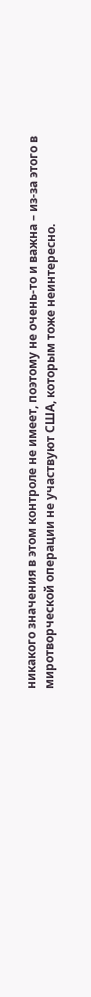никакого значения в этом контроле не имеет, поэтому не очень-то и важна – из-за этого в миротворческой операции не участвуют США, которым тоже неинтересно.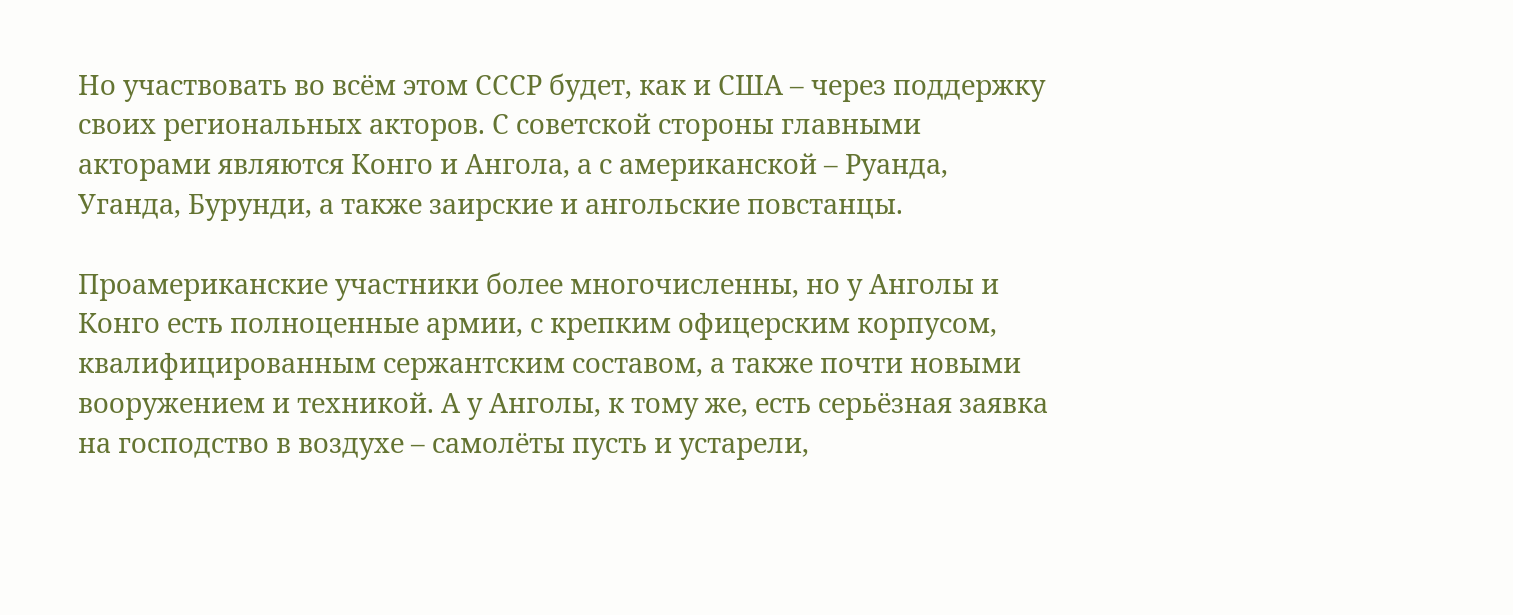Но участвовать во всём этом СССР будет, как и США – через поддержку своих региональных акторов. С советской стороны главными акторами являются Конго и Ангола, а с американской – Руанда, Уганда, Бурунди, а также заирские и ангольские повстанцы.

Проамериканские участники более многочисленны, но у Анголы и Конго есть полноценные армии, с крепким офицерским корпусом, квалифицированным сержантским составом, а также почти новыми вооружением и техникой. А у Анголы, к тому же, есть серьёзная заявка на господство в воздухе – самолёты пусть и устарели,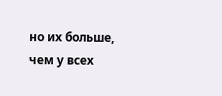но их больше, чем у всех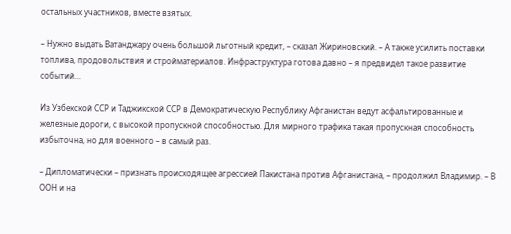остальных участников, вместе взятых.

– Нужно выдать Ватанджару очень большой льготный кредит, – сказал Жириновский. – А также усилить поставки топлива, продовольствия и стройматериалов. Инфраструктура готова давно – я предвидел такое развитие событий…

Из Узбекской ССР и Таджикской ССР в Демократическую Республику Афганистан ведут асфальтированные и железные дороги, с высокой пропускной способностью. Для мирного трафика такая пропускная способность избыточна, но для военного – в самый раз.

– Дипломатически – признать происходящее агрессией Пакистана против Афганистана, – продолжил Владимир. – В ООН и на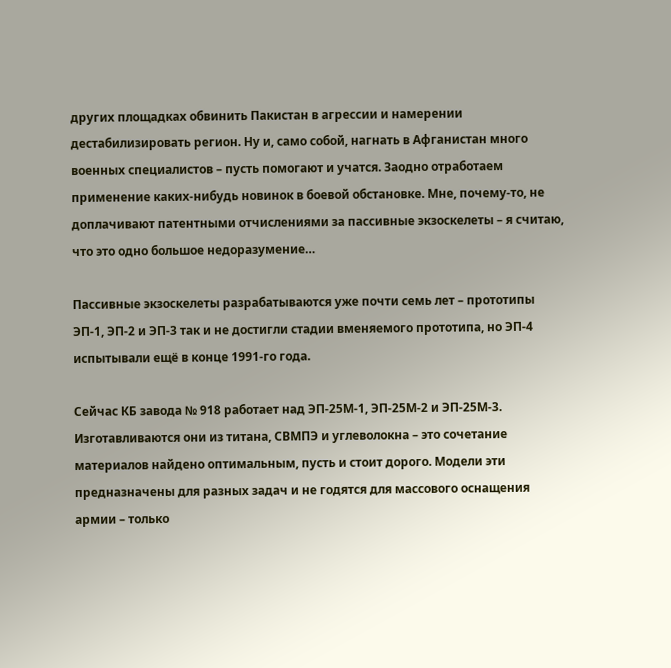других площадках обвинить Пакистан в агрессии и намерении дестабилизировать регион. Ну и, само собой, нагнать в Афганистан много военных специалистов – пусть помогают и учатся. Заодно отработаем применение каких-нибудь новинок в боевой обстановке. Мне, почему-то, не доплачивают патентными отчислениями за пассивные экзоскелеты – я считаю, что это одно большое недоразумение…

Пассивные экзоскелеты разрабатываются уже почти семь лет – прототипы ЭП-1, ЭП-2 и ЭП-3 так и не достигли стадии вменяемого прототипа, но ЭП-4 испытывали ещё в конце 1991-го года.

Сейчас КБ завода № 918 работает над ЭП-25М-1, ЭП-25М-2 и ЭП-25М-3. Изготавливаются они из титана, СВМПЭ и углеволокна – это сочетание материалов найдено оптимальным, пусть и стоит дорого. Модели эти предназначены для разных задач и не годятся для массового оснащения армии – только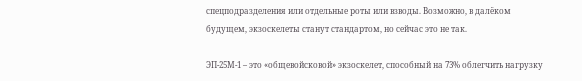спецподразделения или отдельные роты или взводы. Возможно, в далёком будущем, экзоскелеты станут стандартом, но сейчас это не так.

ЭП-25М-1 – это «общевойсковой» экзоскелет, способный на 73% облегчить нагрузку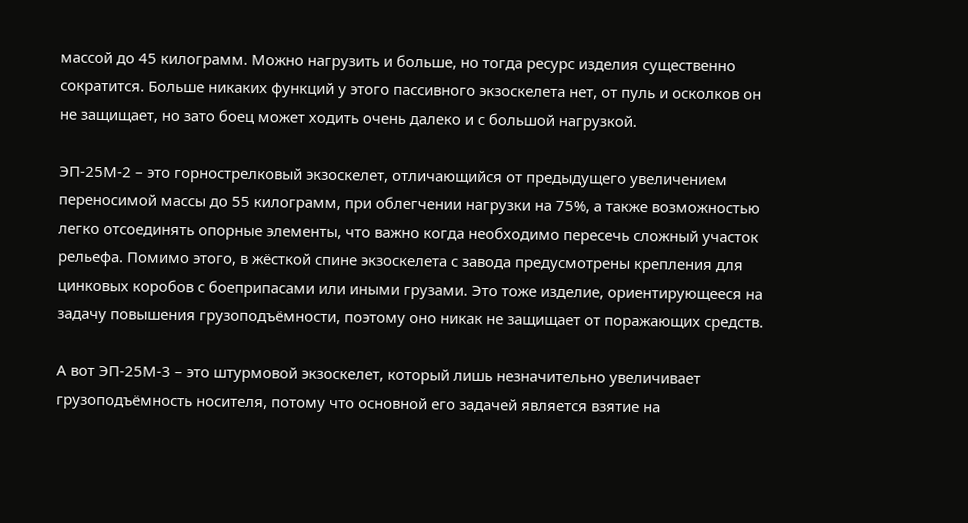массой до 45 килограмм. Можно нагрузить и больше, но тогда ресурс изделия существенно сократится. Больше никаких функций у этого пассивного экзоскелета нет, от пуль и осколков он не защищает, но зато боец может ходить очень далеко и с большой нагрузкой.

ЭП-25М-2 – это горнострелковый экзоскелет, отличающийся от предыдущего увеличением переносимой массы до 55 килограмм, при облегчении нагрузки на 75%, а также возможностью легко отсоединять опорные элементы, что важно когда необходимо пересечь сложный участок рельефа. Помимо этого, в жёсткой спине экзоскелета с завода предусмотрены крепления для цинковых коробов с боеприпасами или иными грузами. Это тоже изделие, ориентирующееся на задачу повышения грузоподъёмности, поэтому оно никак не защищает от поражающих средств.

А вот ЭП-25М-3 – это штурмовой экзоскелет, который лишь незначительно увеличивает грузоподъёмность носителя, потому что основной его задачей является взятие на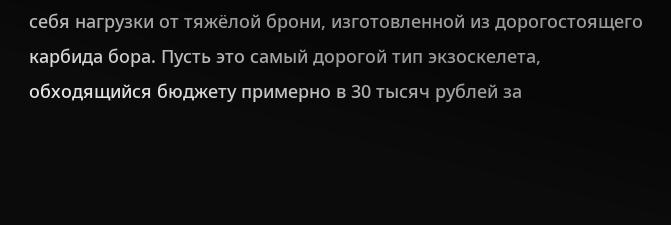себя нагрузки от тяжёлой брони, изготовленной из дорогостоящего карбида бора. Пусть это самый дорогой тип экзоскелета, обходящийся бюджету примерно в 30 тысяч рублей за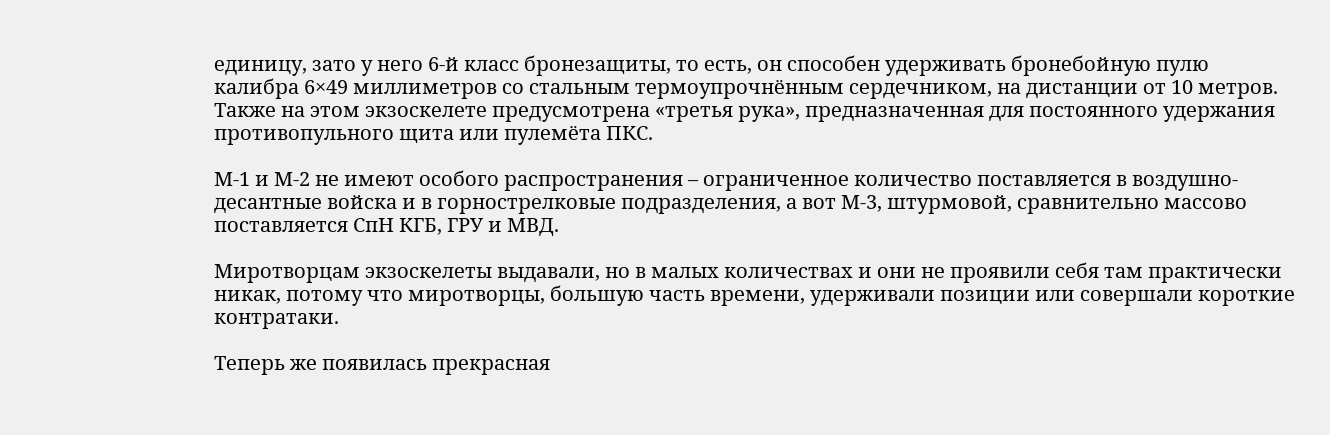единицу, зато у него 6-й класс бронезащиты, то есть, он способен удерживать бронебойную пулю калибра 6×49 миллиметров со стальным термоупрочнённым сердечником, на дистанции от 10 метров. Также на этом экзоскелете предусмотрена «третья рука», предназначенная для постоянного удержания противопульного щита или пулемёта ПКС.

М-1 и М-2 не имеют особого распространения – ограниченное количество поставляется в воздушно-десантные войска и в горнострелковые подразделения, а вот М-3, штурмовой, сравнительно массово поставляется СпН КГБ, ГРУ и МВД.

Миротворцам экзоскелеты выдавали, но в малых количествах и они не проявили себя там практически никак, потому что миротворцы, большую часть времени, удерживали позиции или совершали короткие контратаки.

Теперь же появилась прекрасная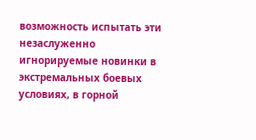возможность испытать эти незаслуженно игнорируемые новинки в экстремальных боевых условиях, в горной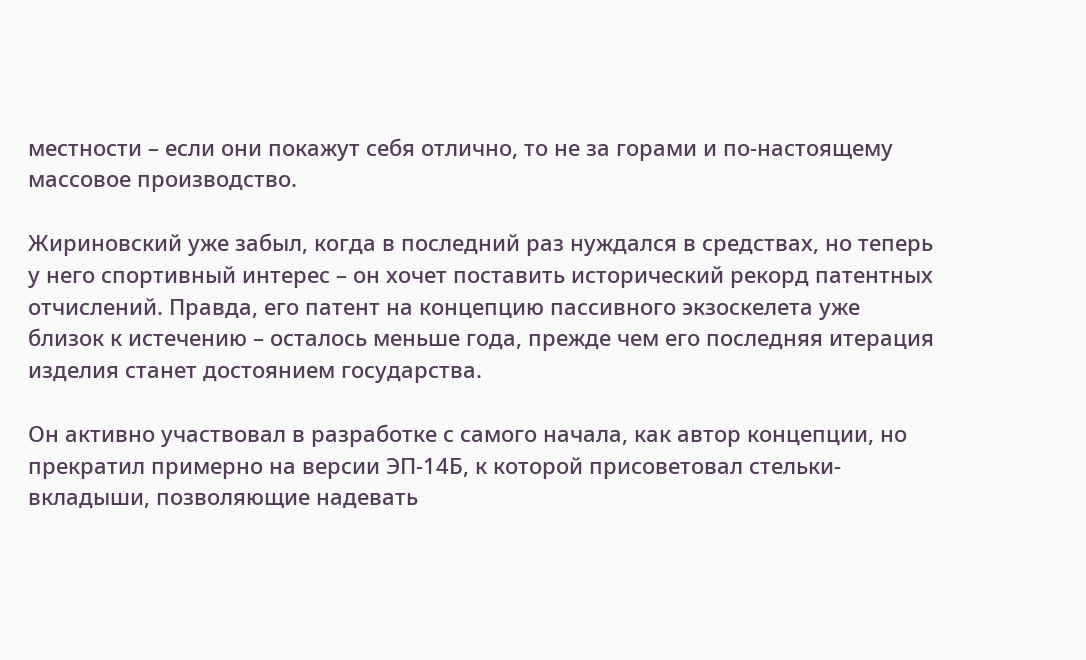местности – если они покажут себя отлично, то не за горами и по-настоящему массовое производство.

Жириновский уже забыл, когда в последний раз нуждался в средствах, но теперь у него спортивный интерес – он хочет поставить исторический рекорд патентных отчислений. Правда, его патент на концепцию пассивного экзоскелета уже близок к истечению – осталось меньше года, прежде чем его последняя итерация изделия станет достоянием государства.

Он активно участвовал в разработке с самого начала, как автор концепции, но прекратил примерно на версии ЭП-14Б, к которой присоветовал стельки-вкладыши, позволяющие надевать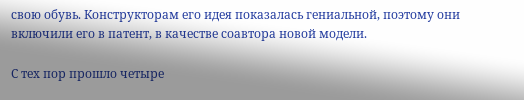свою обувь. Конструкторам его идея показалась гениальной, поэтому они включили его в патент, в качестве соавтора новой модели.

С тех пор прошло четыре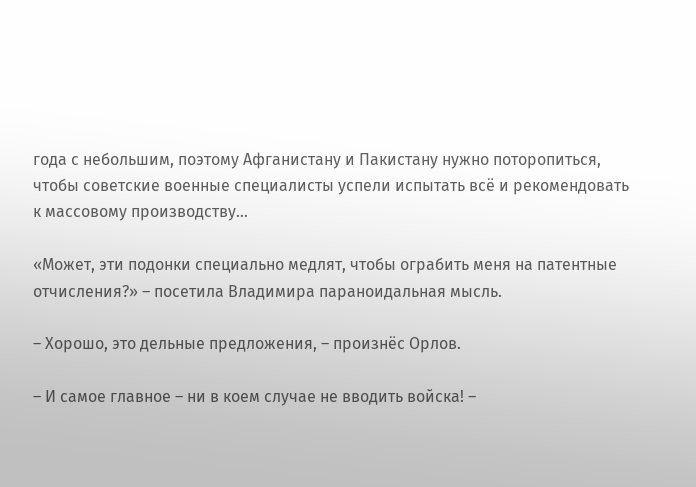года с небольшим, поэтому Афганистану и Пакистану нужно поторопиться, чтобы советские военные специалисты успели испытать всё и рекомендовать к массовому производству…

«Может, эти подонки специально медлят, чтобы ограбить меня на патентные отчисления?» – посетила Владимира параноидальная мысль.

– Хорошо, это дельные предложения, – произнёс Орлов.

– И самое главное – ни в коем случае не вводить войска! –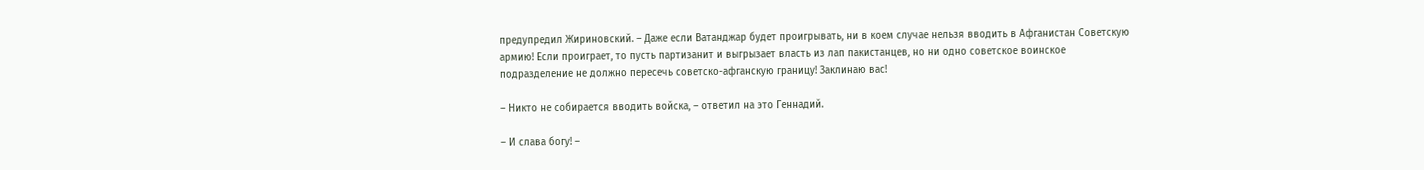предупредил Жириновский. – Даже если Ватанджар будет проигрывать, ни в коем случае нельзя вводить в Афганистан Советскую армию! Если проиграет, то пусть партизанит и выгрызает власть из лап пакистанцев, но ни одно советское воинское подразделение не должно пересечь советско-афганскую границу! Заклинаю вас!

– Никто не собирается вводить войска, – ответил на это Геннадий.

– И слава богу! –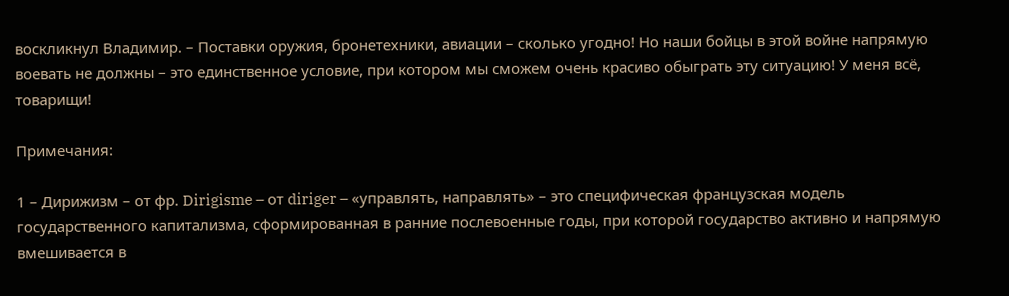воскликнул Владимир. – Поставки оружия, бронетехники, авиации – сколько угодно! Но наши бойцы в этой войне напрямую воевать не должны – это единственное условие, при котором мы сможем очень красиво обыграть эту ситуацию! У меня всё, товарищи!

Примечания:

1 – Дирижизм – от фр. Dirigisme – от diriger – «управлять, направлять» – это специфическая французская модель государственного капитализма, сформированная в ранние послевоенные годы, при которой государство активно и напрямую вмешивается в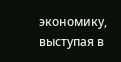экономику, выступая в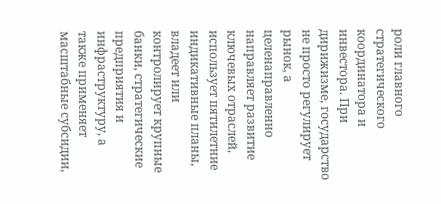роли главного стратегического координатора и инвестора. При дирижизме, государство не просто регулирует рынок, а целенаправленно направляет развитие ключевых отраслей, использует пятилетние индикативные планы, владеет или контролирует крупные банки, стратегические предприятия и инфраструктуру, а также применяет масштабные субсидии,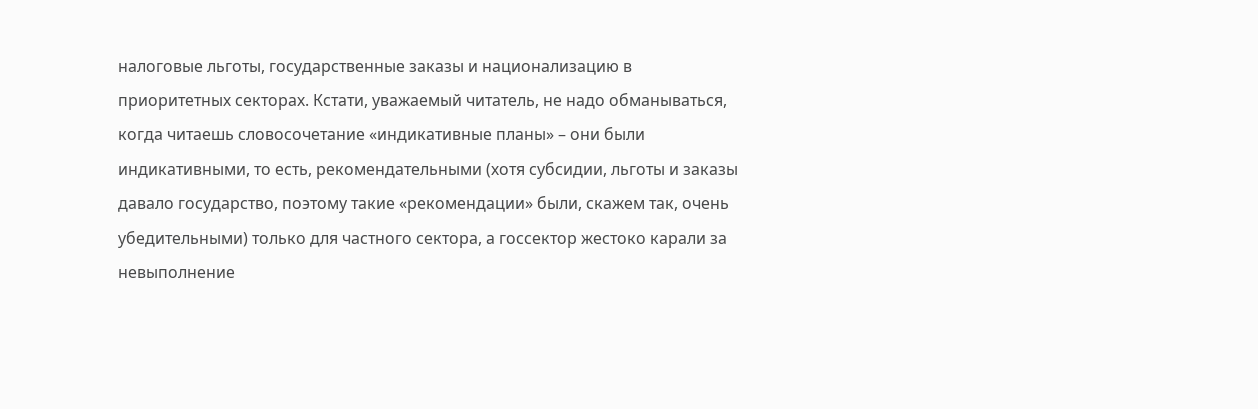налоговые льготы, государственные заказы и национализацию в приоритетных секторах. Кстати, уважаемый читатель, не надо обманываться, когда читаешь словосочетание «индикативные планы» – они были индикативными, то есть, рекомендательными (хотя субсидии, льготы и заказы давало государство, поэтому такие «рекомендации» были, скажем так, очень убедительными) только для частного сектора, а госсектор жестоко карали за невыполнение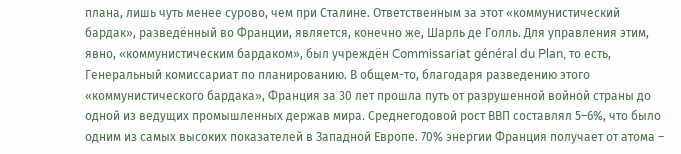плана, лишь чуть менее сурово, чем при Сталине. Ответственным за этот «коммунистический бардак», разведённый во Франции, является, конечно же, Шарль де Голль. Для управления этим, явно, «коммунистическим бардаком», был учреждён Commissariat général du Plan, то есть, Генеральный комиссариат по планированию. В общем-то, благодаря разведению этого «коммунистического бардака», Франция за 30 лет прошла путь от разрушенной войной страны до одной из ведущих промышленных держав мира. Среднегодовой рост ВВП составлял 5–6%, что было одним из самых высоких показателей в Западной Европе. 70% энергии Франция получает от атома –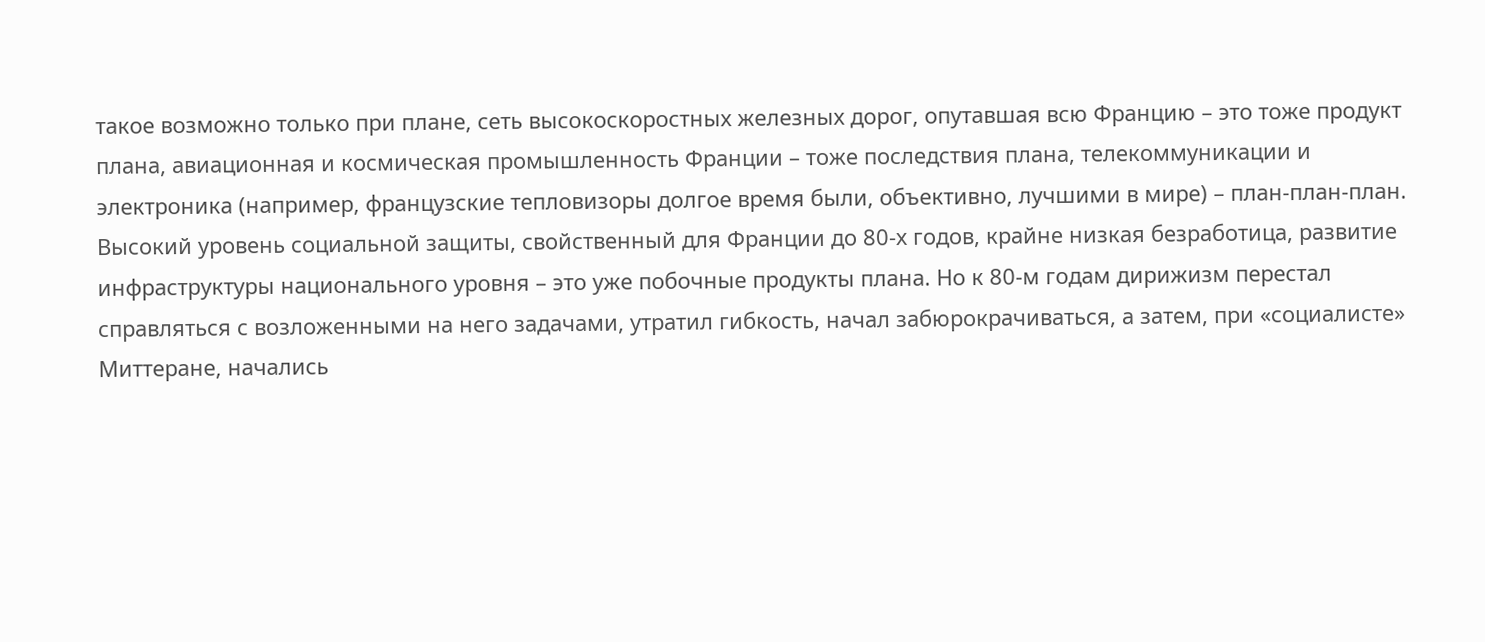такое возможно только при плане, сеть высокоскоростных железных дорог, опутавшая всю Францию – это тоже продукт плана, авиационная и космическая промышленность Франции – тоже последствия плана, телекоммуникации и электроника (например, французские тепловизоры долгое время были, объективно, лучшими в мире) – план-план-план. Высокий уровень социальной защиты, свойственный для Франции до 80-х годов, крайне низкая безработица, развитие инфраструктуры национального уровня – это уже побочные продукты плана. Но к 80-м годам дирижизм перестал справляться с возложенными на него задачами, утратил гибкость, начал забюрокрачиваться, а затем, при «социалисте» Миттеране, начались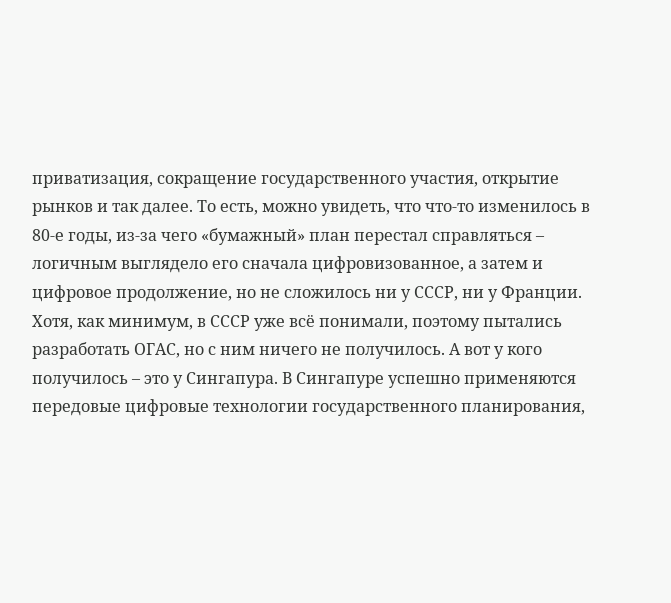приватизация, сокращение государственного участия, открытие рынков и так далее. То есть, можно увидеть, что что-то изменилось в 80-е годы, из-за чего «бумажный» план перестал справляться – логичным выглядело его сначала цифровизованное, а затем и цифровое продолжение, но не сложилось ни у СССР, ни у Франции. Хотя, как минимум, в СССР уже всё понимали, поэтому пытались разработать ОГАС, но с ним ничего не получилось. А вот у кого получилось – это у Сингапура. В Сингапуре успешно применяются передовые цифровые технологии государственного планирования,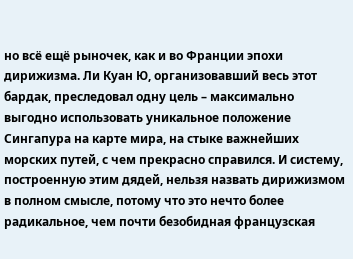но всё ещё рыночек, как и во Франции эпохи дирижизма. Ли Куан Ю, организовавший весь этот бардак, преследовал одну цель – максимально выгодно использовать уникальное положение Сингапура на карте мира, на стыке важнейших морских путей, с чем прекрасно справился. И систему, построенную этим дядей, нельзя назвать дирижизмом в полном смысле, потому что это нечто более радикальное, чем почти безобидная французская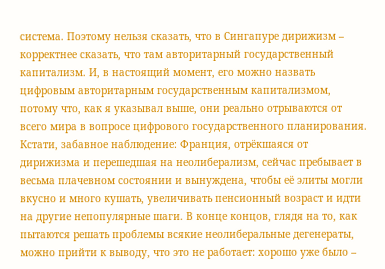система. Поэтому нельзя сказать, что в Сингапуре дирижизм – корректнее сказать, что там авторитарный государственный капитализм. И, в настоящий момент, его можно назвать цифровым авторитарным государственным капитализмом, потому что, как я указывал выше, они реально отрываются от всего мира в вопросе цифрового государственного планирования. Кстати, забавное наблюдение: Франция, отрёкшаяся от дирижизма и перешедшая на неолиберализм, сейчас пребывает в весьма плачевном состоянии и вынуждена, чтобы её элиты могли вкусно и много кушать, увеличивать пенсионный возраст и идти на другие непопулярные шаги. В конце концов, глядя на то, как пытаются решать проблемы всякие неолиберальные дегенераты, можно прийти к выводу, что это не работает: хорошо уже было –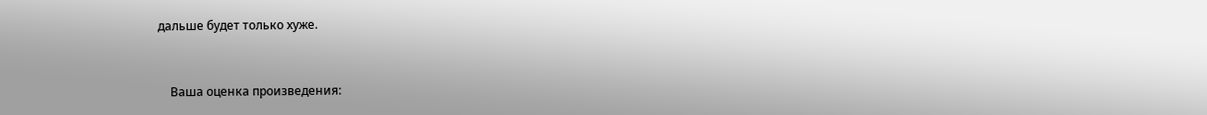дальше будет только хуже.


    Ваша оценка произведения: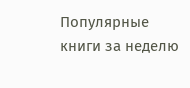Популярные книги за неделю